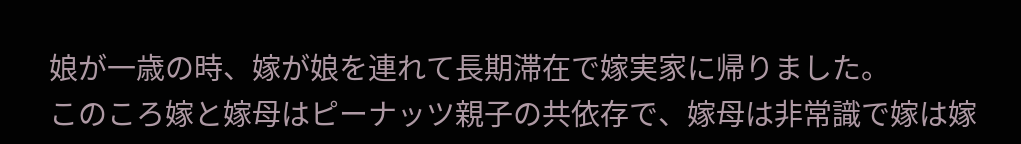娘が一歳の時、嫁が娘を連れて長期滞在で嫁実家に帰りました。
このころ嫁と嫁母はピーナッツ親子の共依存で、嫁母は非常識で嫁は嫁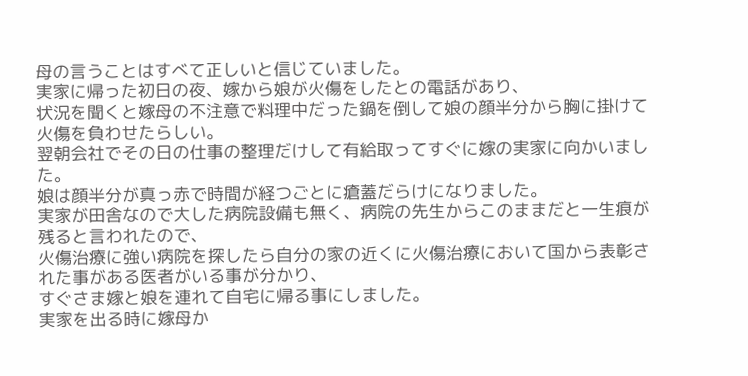母の言うことはすべて正しいと信じていました。
実家に帰った初日の夜、嫁から娘が火傷をしたとの電話があり、
状況を聞くと嫁母の不注意で料理中だった鍋を倒して娘の顔半分から胸に掛けて火傷を負わせたらしい。
翌朝会社でその日の仕事の整理だけして有給取ってすぐに嫁の実家に向かいました。
娘は顔半分が真っ赤で時間が経つごとに瘡蓋だらけになりました。
実家が田舎なので大した病院設備も無く、病院の先生からこのままだと一生痕が残ると言われたので、
火傷治療に強い病院を探したら自分の家の近くに火傷治療において国から表彰された事がある医者がいる事が分かり、
すぐさま嫁と娘を連れて自宅に帰る事にしました。
実家を出る時に嫁母か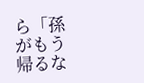ら「孫がもう帰るな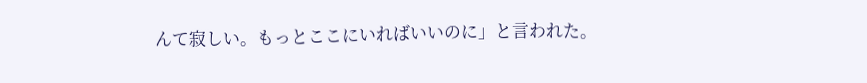んて寂しい。もっとここにいればいいのに」と言われた。